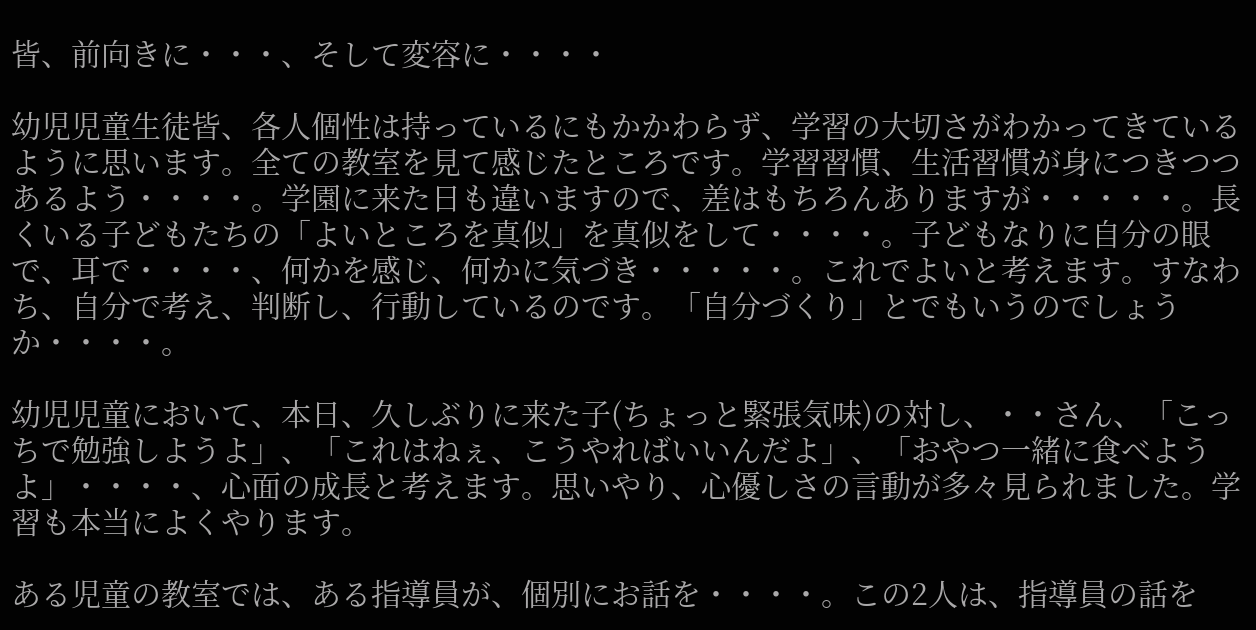皆、前向きに・・・、そして変容に・・・・

幼児児童生徒皆、各人個性は持っているにもかかわらず、学習の大切さがわかってきているように思います。全ての教室を見て感じたところです。学習習慣、生活習慣が身につきつつあるよう・・・・。学園に来た日も違いますので、差はもちろんありますが・・・・・。長くいる子どもたちの「よいところを真似」を真似をして・・・・。子どもなりに自分の眼で、耳で・・・・、何かを感じ、何かに気づき・・・・・。これでよいと考えます。すなわち、自分で考え、判断し、行動しているのです。「自分づくり」とでもいうのでしょうか・・・・。

幼児児童において、本日、久しぶりに来た子(ちょっと緊張気味)の対し、・・さん、「こっちで勉強しようよ」、「これはねぇ、こうやればいいんだよ」、「おやつ一緒に食べようよ」・・・・、心面の成長と考えます。思いやり、心優しさの言動が多々見られました。学習も本当によくやります。

ある児童の教室では、ある指導員が、個別にお話を・・・・。この2人は、指導員の話を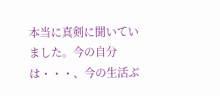本当に真剣に聞いていました。今の自分は・・・、今の生活ぶ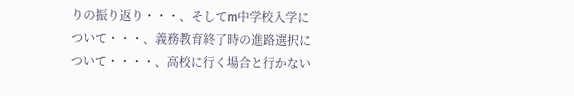りの振り返り・・・、そしてm中学校入学について・・・、義務教育終了時の進路選択について・・・・、高校に行く場合と行かない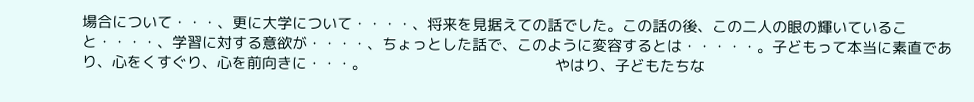場合について・・・、更に大学について・・・・、将来を見据えての話でした。この話の後、この二人の眼の輝いていること・・・・、学習に対する意欲が・・・・、ちょっとした話で、このように変容するとは・・・・・。子どもって本当に素直であり、心をくすぐり、心を前向きに・・・。                                               やはり、子どもたちな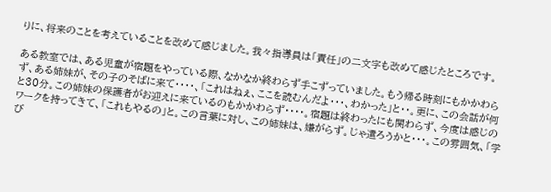りに、将来のことを考えていることを改めて感じました。我々指導員は「責任」の二文字も改めて感じたところです。

ある教室では、ある児童が宿題をやっている際、なかなか終わらず手こずっていました。もう帰る時刻にもかかわらず、ある姉妹が、その子のそばに来て・・・・、「これはねぇ、ここを読むんだよ・・・、わかった」と・・。更に、この会話が何と30分。この姉妹の保護者がお迎えに来ているのもかかわらず・・・・。宿題は終わったにも関わらず、今度は感じのワークを持ってきて、「これもやるの」と。この言葉に対し、この姉妹は、嫌がらず。じゃ遣ろうかと・・・。この雰囲気、「学び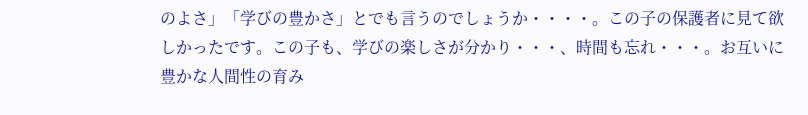のよさ」「学びの豊かさ」とでも言うのでしょうか・・・・。この子の保護者に見て欲しかったです。この子も、学びの楽しさが分かり・・・、時間も忘れ・・・。お互いに豊かな人間性の育み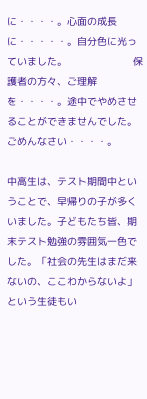に・・・・。心面の成長に・・・・・。自分色に光っていました。                      保護者の方々、ご理解を・・・・。途中でやめさせることができませんでした。ごめんなさい・・・・。

中高生は、テスト期間中ということで、早帰りの子が多くいました。子どもたち皆、期末テスト勉強の雰囲気一色でした。「社会の先生はまだ来ないの、ここわからないよ」という生徒もい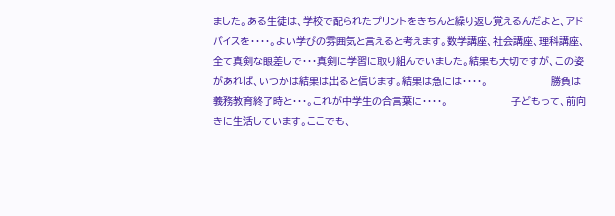ました。ある生徒は、学校で配られたプリントをきちんと繰り返し覚えるんだよと、アドバイスを・・・・。よい学びの雰囲気と言えると考えます。数学講座、社会講座、理科講座、全て真剣な眼差しで・・・真剣に学習に取り組んでいました。結果も大切ですが、この姿があれば、いつかは結果は出ると信じます。結果は急には・・・・。                     勝負は義務教育終了時と・・・。これが中学生の合言葉に・・・・。                     子どもって、前向きに生活しています。ここでも、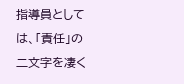指導員としては、「責任」の二文字を凄く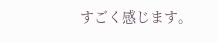すごく感じます。